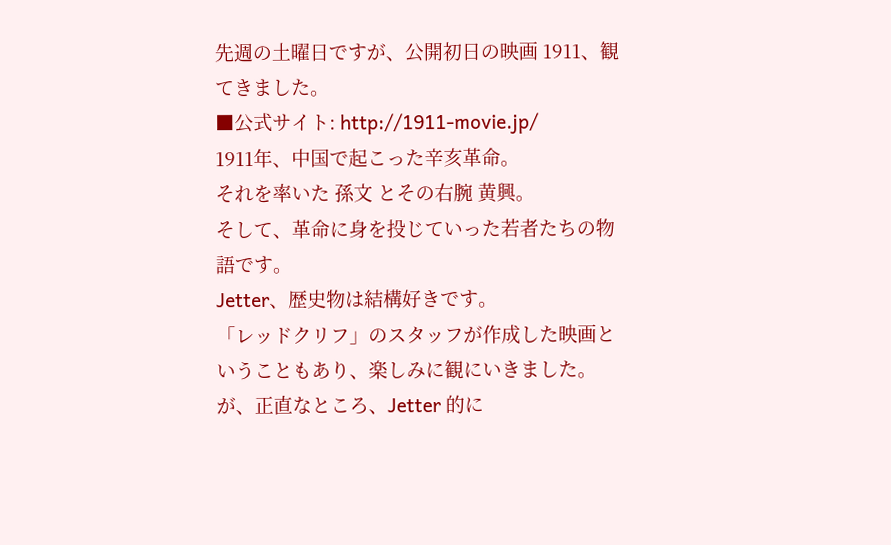先週の土曜日ですが、公開初日の映画 1911、観てきました。
■公式サイト: http://1911-movie.jp/
1911年、中国で起こった辛亥革命。
それを率いた 孫文 とその右腕 黄興。
そして、革命に身を投じていった若者たちの物語です。
Jetter、歴史物は結構好きです。
「レッドクリフ」のスタッフが作成した映画ということもあり、楽しみに観にいきました。
が、正直なところ、Jetter 的に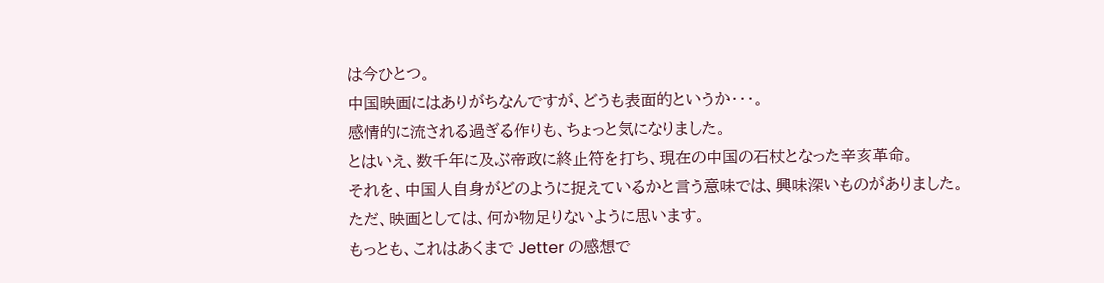は今ひとつ。
中国映画にはありがちなんですが、どうも表面的というか・・・。
感情的に流される過ぎる作りも、ちょっと気になりました。
とはいえ、数千年に及ぶ帝政に終止符を打ち、現在の中国の石杖となった辛亥革命。
それを、中国人自身がどのように捉えているかと言う意味では、興味深いものがありました。
ただ、映画としては、何か物足りないように思います。
もっとも、これはあくまで Jetter の感想で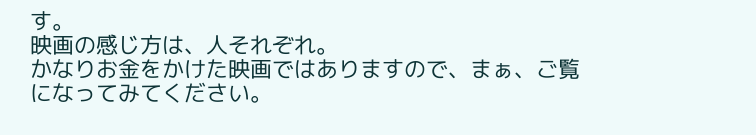す。
映画の感じ方は、人それぞれ。
かなりお金をかけた映画ではありますので、まぁ、ご覧になってみてください。